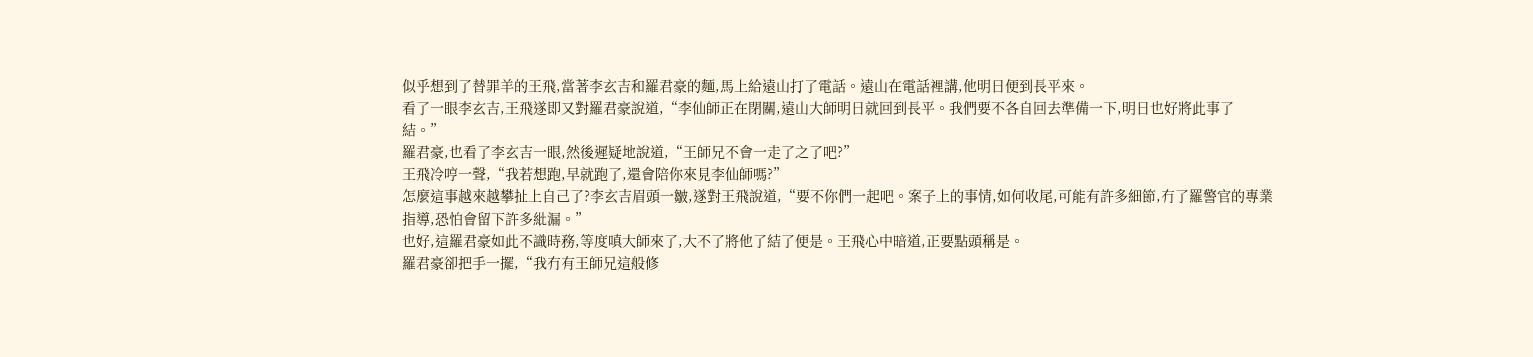似乎想到了替罪羊的王飛,當著李玄吉和羅君豪的麵,馬上給遠山打了電話。遠山在電話裡講,他明日便到長平來。
看了一眼李玄吉,王飛遂即又對羅君豪說道,“李仙師正在閉關,遠山大師明日就回到長平。我們要不各自回去準備一下,明日也好將此事了結。”
羅君豪,也看了李玄吉一眼,然後遲疑地說道,“王師兄不會一走了之了吧?”
王飛冷哼一聲,“我若想跑,早就跑了,還會陪你來見李仙師嗎?”
怎麼這事越來越攀扯上自己了?李玄吉眉頭一皺,遂對王飛說道,“要不你們一起吧。案子上的事情,如何收尾,可能有許多細節,冇了羅警官的專業指導,恐怕會留下許多紕漏。”
也好,這羅君豪如此不識時務,等度嗔大師來了,大不了將他了結了便是。王飛心中暗道,正要點頭稱是。
羅君豪卻把手一擺,“我冇有王師兄這般修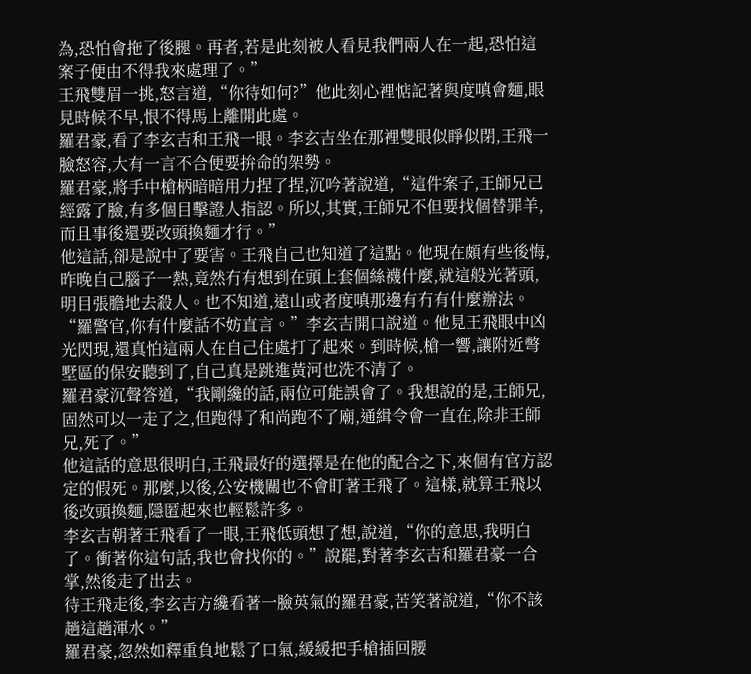為,恐怕會拖了後腿。再者,若是此刻被人看見我們兩人在一起,恐怕這案子便由不得我來處理了。”
王飛雙眉一挑,怒言道,“你待如何?”他此刻心裡惦記著與度嗔會麵,眼見時候不早,恨不得馬上離開此處。
羅君豪,看了李玄吉和王飛一眼。李玄吉坐在那裡雙眼似睜似閉,王飛一臉怒容,大有一言不合便要拚命的架勢。
羅君豪,將手中槍柄暗暗用力捏了捏,沉吟著說道,“這件案子,王師兄已經露了臉,有多個目擊證人指認。所以,其實,王師兄不但要找個替罪羊,而且事後還要改頭換麵才行。”
他這話,卻是說中了要害。王飛自己也知道了這點。他現在頗有些後悔,昨晚自己腦子一熱,竟然冇有想到在頭上套個絲襪什麼,就這般光著頭,明目張膽地去殺人。也不知道,遠山或者度嗔那邊有冇有什麼辦法。
“羅警官,你有什麼話不妨直言。”李玄吉開口說道。他見王飛眼中凶光閃現,還真怕這兩人在自己住處打了起來。到時候,槍一響,讓附近彆墅區的保安聽到了,自己真是跳進黃河也洗不清了。
羅君豪沉聲答道,“我剛纔的話,兩位可能誤會了。我想說的是,王師兄,固然可以一走了之,但跑得了和尚跑不了廟,通緝令會一直在,除非王師兄,死了。”
他這話的意思很明白,王飛最好的選擇是在他的配合之下,來個有官方認定的假死。那麼,以後,公安機關也不會盯著王飛了。這樣,就算王飛以後改頭換麵,隱匿起來也輕鬆許多。
李玄吉朝著王飛看了一眼,王飛低頭想了想,說道,“你的意思,我明白了。衝著你這句話,我也會找你的。”說罷,對著李玄吉和羅君豪一合掌,然後走了出去。
待王飛走後,李玄吉方纔看著一臉英氣的羅君豪,苦笑著說道,“你不該趟這趟渾水。”
羅君豪,忽然如釋重負地鬆了口氣,緩緩把手槍插回腰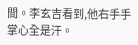間。李玄吉看到,他右手手掌心全是汗。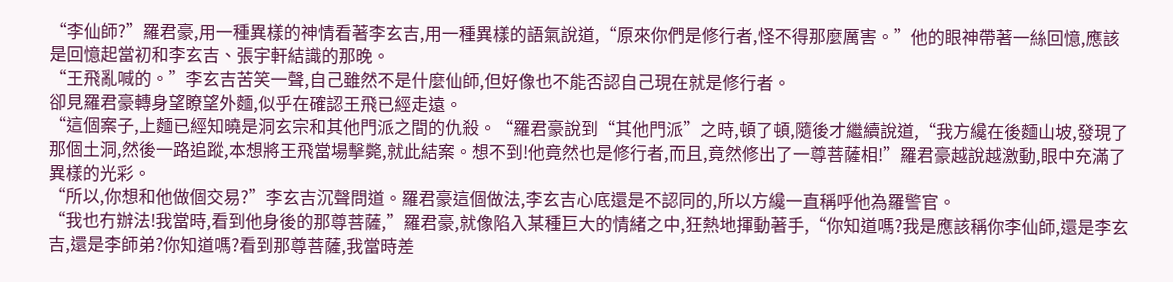“李仙師?”羅君豪,用一種異樣的神情看著李玄吉,用一種異樣的語氣說道,“原來你們是修行者,怪不得那麼厲害。”他的眼神帶著一絲回憶,應該是回憶起當初和李玄吉、張宇軒結識的那晚。
“王飛亂喊的。”李玄吉苦笑一聲,自己雖然不是什麼仙師,但好像也不能否認自己現在就是修行者。
卻見羅君豪轉身望瞭望外麵,似乎在確認王飛已經走遠。
“這個案子,上麵已經知曉是洞玄宗和其他門派之間的仇殺。“羅君豪說到“其他門派”之時,頓了頓,隨後才繼續說道,“我方纔在後麵山坡,發現了那個土洞,然後一路追蹤,本想將王飛當場擊斃,就此結案。想不到!他竟然也是修行者,而且,竟然修出了一尊菩薩相!”羅君豪越說越激動,眼中充滿了異樣的光彩。
“所以,你想和他做個交易?”李玄吉沉聲問道。羅君豪這個做法,李玄吉心底還是不認同的,所以方纔一直稱呼他為羅警官。
“我也冇辦法!我當時,看到他身後的那尊菩薩,”羅君豪,就像陷入某種巨大的情緒之中,狂熱地揮動著手,“你知道嗎?我是應該稱你李仙師,還是李玄吉,還是李師弟?你知道嗎?看到那尊菩薩,我當時差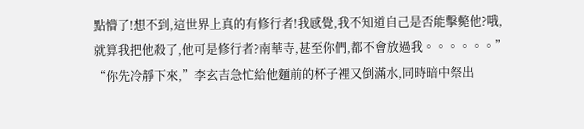點懵了!想不到,這世界上真的有修行者!我感覺,我不知道自己是否能擊斃他?哦,就算我把他殺了,他可是修行者?南華寺,甚至你們,都不會放過我。。。。。。”
“你先冷靜下來,”李玄吉急忙給他麵前的杯子裡又倒滿水,同時暗中祭出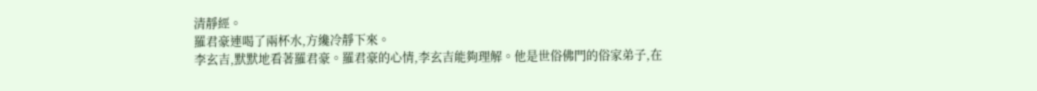清靜經。
羅君豪連喝了兩杯水,方纔冷靜下來。
李玄吉,默默地看著羅君豪。羅君豪的心情,李玄吉能夠理解。他是世俗佛門的俗家弟子,在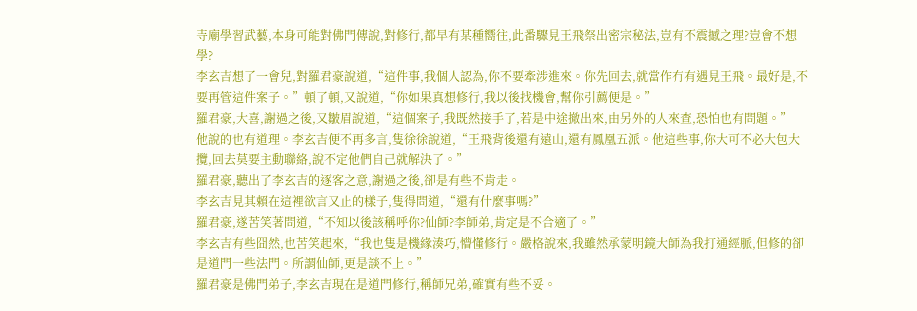寺廟學習武藝,本身可能對佛門傳說,對修行,都早有某種嚮往,此番驟見王飛祭出密宗秘法,豈有不震撼之理?豈會不想學?
李玄吉想了一會兒,對羅君豪說道,“這件事,我個人認為,你不要牽涉進來。你先回去,就當作冇有遇見王飛。最好是,不要再管這件案子。”頓了頓,又說道,“你如果真想修行,我以後找機會,幫你引薦便是。”
羅君豪,大喜,謝過之後,又皺眉說道,“這個案子,我既然接手了,若是中途撤出來,由另外的人來查,恐怕也有問題。”
他說的也有道理。李玄吉便不再多言,隻徐徐說道,“王飛背後還有遠山,還有鳳凰五派。他這些事,你大可不必大包大攬,回去莫要主動聯絡,說不定他們自己就解決了。”
羅君豪,聽出了李玄吉的逐客之意,謝過之後,卻是有些不肯走。
李玄吉見其賴在這裡欲言又止的樣子,隻得問道,“還有什麼事嗎?”
羅君豪,遂苦笑著問道,“不知以後該稱呼你?仙師?李師弟,肯定是不合適了。”
李玄吉有些囧然,也苦笑起來,“我也隻是機緣湊巧,懵懂修行。嚴格說來,我雖然承蒙明鏡大師為我打通經脈,但修的卻是道門一些法門。所謂仙師,更是談不上。”
羅君豪是佛門弟子,李玄吉現在是道門修行,稱師兄弟,確實有些不妥。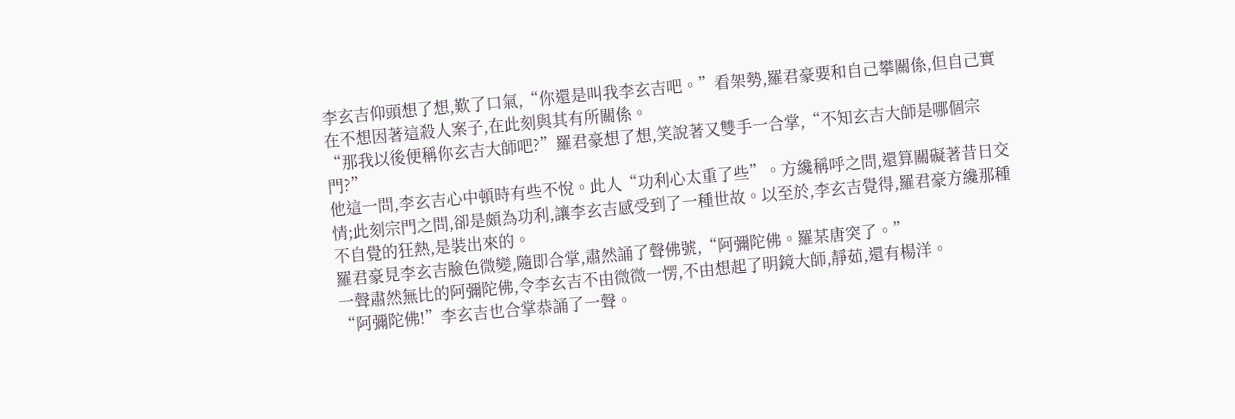李玄吉仰頭想了想,歎了口氣,“你還是叫我李玄吉吧。”看架勢,羅君豪要和自己攀關係,但自己實在不想因著這殺人案子,在此刻與其有所關係。
“那我以後便稱你玄吉大師吧?”羅君豪想了想,笑說著又雙手一合掌,“不知玄吉大師是哪個宗門?”
他這一問,李玄吉心中頓時有些不悅。此人“功利心太重了些”。方纔稱呼之問,還算關礙著昔日交情;此刻宗門之問,卻是頗為功利,讓李玄吉感受到了一種世故。以至於,李玄吉覺得,羅君豪方纔那種不自覺的狂熱,是裝出來的。
羅君豪見李玄吉臉色微變,隨即合掌,肅然誦了聲佛號,“阿彌陀佛。羅某唐突了。”
一聲肅然無比的阿彌陀佛,令李玄吉不由微微一愣,不由想起了明鏡大師,靜茹,還有楊洋。
“阿彌陀佛!”李玄吉也合掌恭誦了一聲。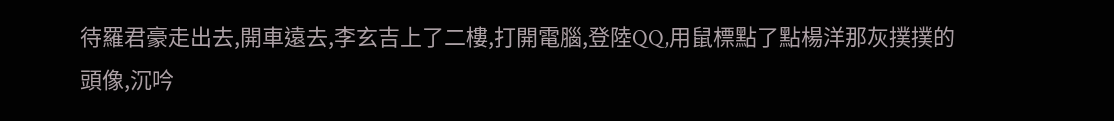待羅君豪走出去,開車遠去,李玄吉上了二樓,打開電腦,登陸QQ,用鼠標點了點楊洋那灰撲撲的頭像,沉吟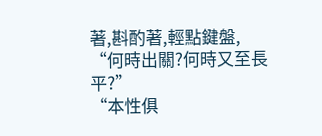著,斟酌著,輕點鍵盤,
“何時出關?何時又至長平?”
“本性俱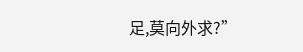足,莫向外求?”